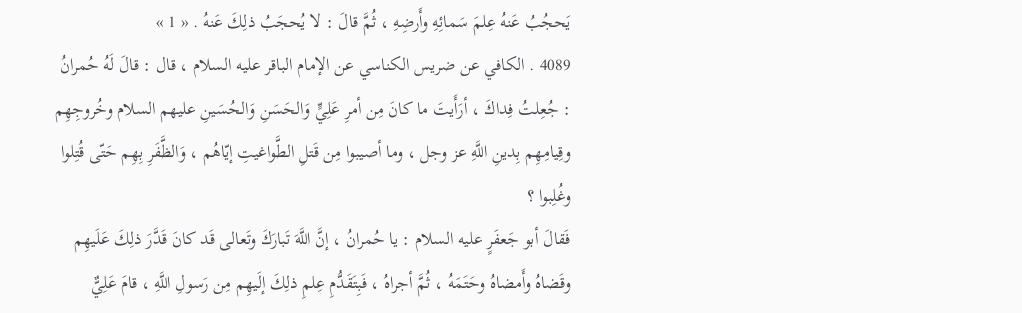يَحجُبُ عَنهُ عِلمَ سَمائِهِ وأَرضِهِ ، ثُمَّ قالَ : لا يُحجَبُ ذلِكَ عَنهُ . « 1 »
4089 . الكافي عن ضريس الكناسي عن الإمام الباقر عليه السلام ، قال : قالَ لَهُ حُمرانُ : جُعِلتُ فِداكَ ، أرَأَيتَ ما كانَ مِن أمرِ عَلِيٍّ وَالحَسَنِ وَالحُسَينِ عليهم السلام وخُروجِهِم وقِيامِهِم بِدينِ اللَّهِ عز وجل ، وما أصيبوا مِن قَتلِ الطَّواغيتِ إيّاهُم ، وَالظَّفَرِ بِهِم حَتّى قُتِلوا وغُلِبوا ؟
فَقالَ أبو جَعفَرٍ عليه السلام : يا حُمرانُ ، إنَّ اللَّهَ تَبارَكَ وتَعالى قَد كانَ قَدَّرَ ذلِكَ عَلَيهِم وقَضاهُ وأَمضاهُ وحَتَمَهُ ، ثُمَّ أجراهُ ، فَبِتَقَدُّمِ عِلمِ ذلِكَ إلَيهِم مِن رَسولِ اللَّهِ ، قامَ عَلِيٌّ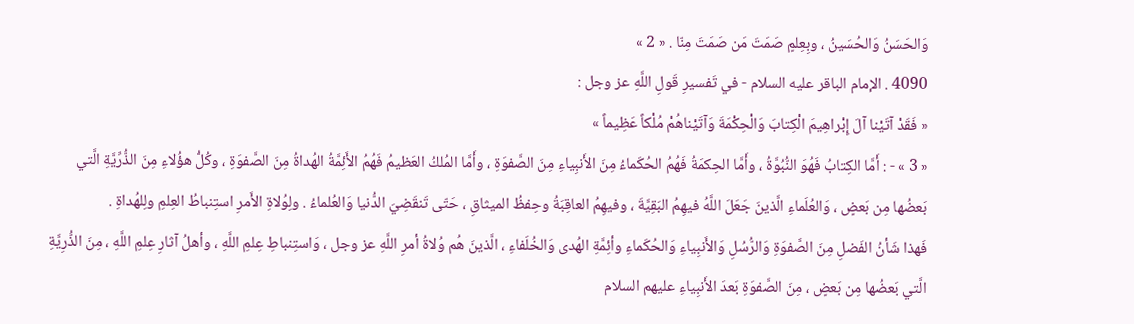وَالحَسَنُ وَالحُسَينُ ، وبِعِلمٍ صَمَتَ مَن صَمَتَ مِنّا . « 2 »
4090 . الإمام الباقر عليه السلام - في تَفسيرِ قَولِ اللَّهِ عز وجل :
« فَقَدْ آتَيْنا آلَ إِبْراهِيمَ الْكِتابَ وَالْحِكْمَةَ وَآتَيْناهُمْ مُلْكاً عَظِيماً »
« 3 » - : أَمَّا الكِتابُ فَهُوَ النُّبُوَّةُ ، وأَمَّا الحِكمَةُ فَهُمُ الحُكَماءُ مِنَ الأَنبِياءِ مِنَ الصَّفوَةِ ، وأَمَّا المُلكُ العَظيمُ فَهُمُ الأَئِمَّةُ الهُداةُ مِنَ الصَّفوَةِ ، وكُلُّ هؤُلاءِ مِنَ الذُّرِّيَّةِ الَّتي بَعضُها مِن بَعضٍ ، وَالعُلَماءِ الَّذينَ جَعَلَ اللَّهُ فيهِمُ البَقِيَّةَ ، وفيهِمُ العاقِبَةُ وحِفظُ الميثاقِ ، حَتّى تَنقَضِيَ الدُّنيا وَالعُلماءُ . ولِوُلاةِ الأَمرِ استِنباطُ العِلمِ ولِلهُداةِ .
فَهذا شَأنُ الفَضلِ مِنَ الصَّفوَةِ وَالرُّسُلِ وَالأَنبِياءِ وَالحُكَماءِ وأئِمَّةِ الهُدى وَالخُلَفاءِ ، الَّذينَ هُم وُلاةُ أمرِ اللَّهِ عز وجل ، وَاستِنباطِ عِلمِ اللَّهِ ، وأهلُ آثارِ عِلمِ اللَّهِ ، مِنَ الذُّرِيَّةِ الَّتي بَعضُها مِن بَعضٍ ، مِنَ الصَّفوَةِ بَعدَ الأَنبِياءِ عليهم السلام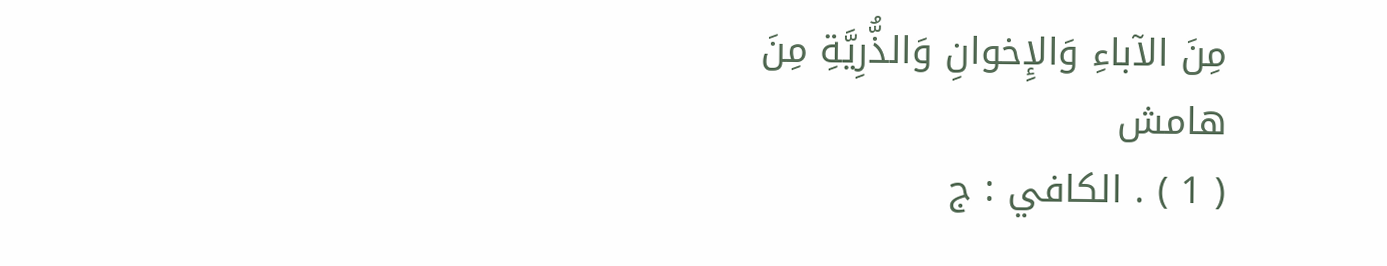مِنَ الآباءِ وَالإِخوانِ وَالذُّرِيَّةِ مِنَ
هامش
( 1 ) . الكافي : ج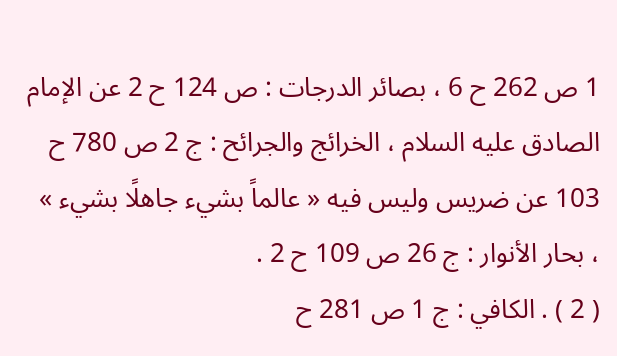1 ص 262 ح 6 ، بصائر الدرجات : ص 124 ح 2 عن الإمام الصادق عليه السلام ، الخرائج والجرائح : ج 2 ص 780 ح 103 عن ضريس وليس فيه « عالماً بشيء جاهلًا بشيء » ، بحار الأنوار : ج 26 ص 109 ح 2 .
( 2 ) . الكافي : ج 1 ص 281 ح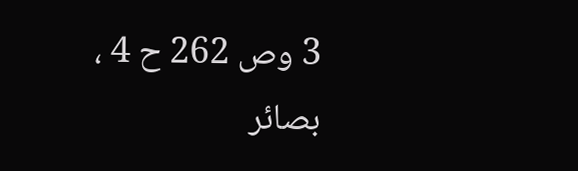3 وص 262 ح 4 ، بصائر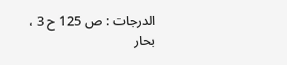الدرجات : ص 125 ح 3 ، بحار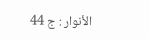الأنوار : ج 44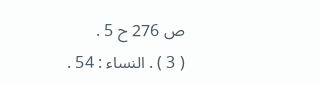ص 276 ح 5 .
( 3 ) . النساء : 54 .